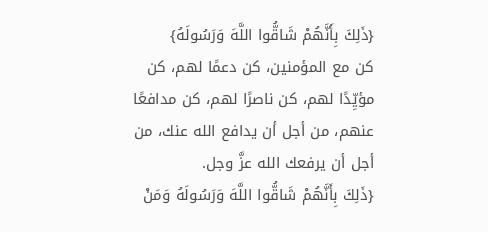{ذَلِكَ بِأَنَّهُمْ شَاقُّوا اللَّهَ وَرَسُولَهُ}
كن مع المؤمنين، كن دعمًا لهم، كن مؤيِّدًا لهم، كن ناصرًا لهم، كن مدافعًا عنهم، من أجل أن يدافع الله عنك، من أجل أن يرفعك الله عزَّ وجل.
{ذَلِكَ بِأَنَّهُمْ شَاقُّوا اللَّهَ وَرَسُولَهُ وَمَنْ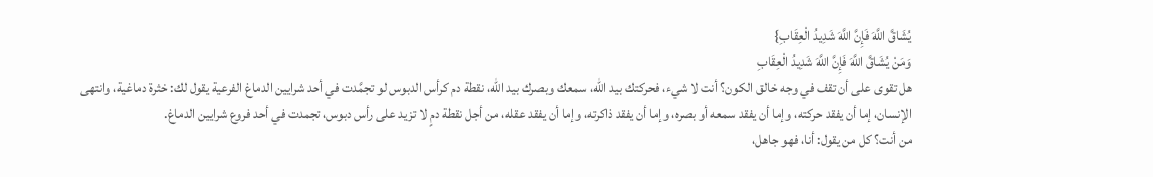يُشَاقَّ اللَّهَ فَإِنَّ اللَّهَ شَدِيدُ الْعِقَابِ}
وَمَنْ يُشَاقَّ اللَّهَ فَإِنَّ اللَّهَ شَدِيدُ الْعِقَابِ
هل تقوى على أن تقف في وجه خالق الكون؟ أنت لا شيء، فحركتك بيد الله، سمعك وبصرك بيد الله، نقطة دم كرأس الدبوس لو تجمَّدت في أحد شرايين الدماغ الفرعية يقول لك: خثرة دماغية، وانتهى الإنسان، إما أن يفقد حركته، وإما أن يفقد سمعه أو بصره، وإما أن يفقد ذاكرته، وإما أن يفقد عقله، من أجل نقطة دمٍ لا تزيد على رأس دبوس، تجمدت في أحد فروع شرايين الدماغ.
من أنت؟ كل من يقول: أنا، فهو جاهل،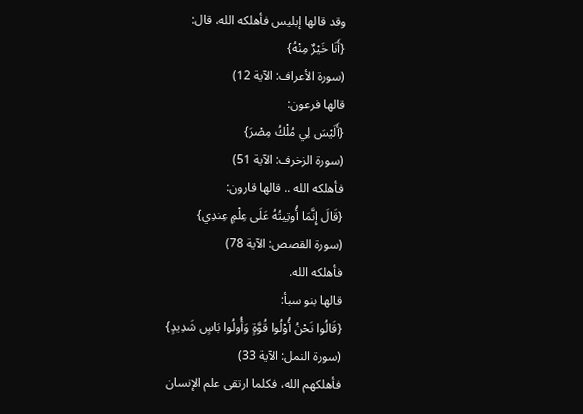وقد قالها إبليس فأهلكه الله، قال:
{أَنَا خَيْرٌ مِنْهُ}
(سورة الأعراف: الآية 12)
قالها فرعون:
{أَلَيْسَ لِي مُلْكُ مِصْرَ}
(سورة الزخرف: الآية 51)
فأهلكه الله .. قالها قارون:
{قَالَ إِنَّمَا أُوتِيتُهُ عَلَى عِلْمٍ عِندِي}
(سورة القصص: الآية 78)
فأهلكه الله.
قالها بنو سبأ:
{قَالُوا نَحْنُ أُوْلُوا قُوَّةٍ وَأُولُوا بَاسٍ شَدِيدٍ}
(سورة النمل: الآية 33)
فأهلكهم الله، فكلما ارتقى علم الإنسان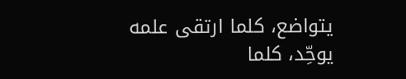يتواضع، كلما ارتقى علمه يوحِّد، كلما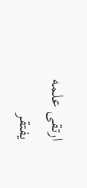ارتقى علمه يفتقر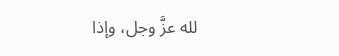لله عزَّ وجل، وإذا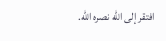افتقر إلى الله نصره الله.